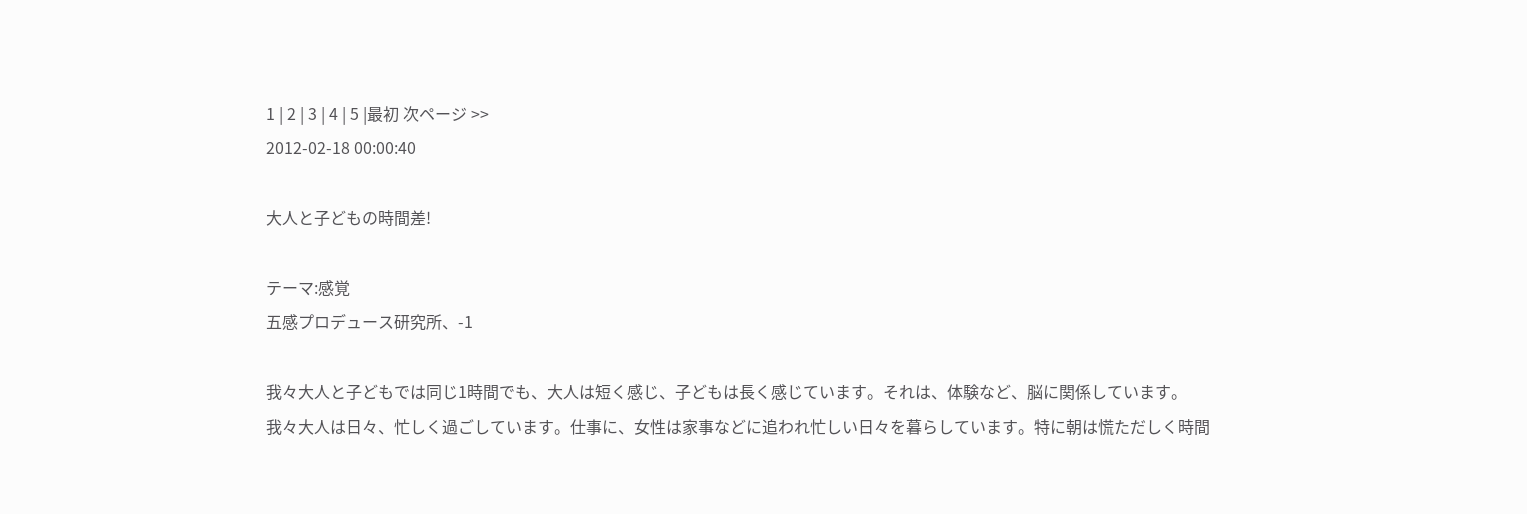1 | 2 | 3 | 4 | 5 |最初 次ページ >>
2012-02-18 00:00:40

大人と子どもの時間差!

テーマ:感覚
五感プロデュース研究所、-1

我々大人と子どもでは同じ1時間でも、大人は短く感じ、子どもは長く感じています。それは、体験など、脳に関係しています。
我々大人は日々、忙しく過ごしています。仕事に、女性は家事などに追われ忙しい日々を暮らしています。特に朝は慌ただしく時間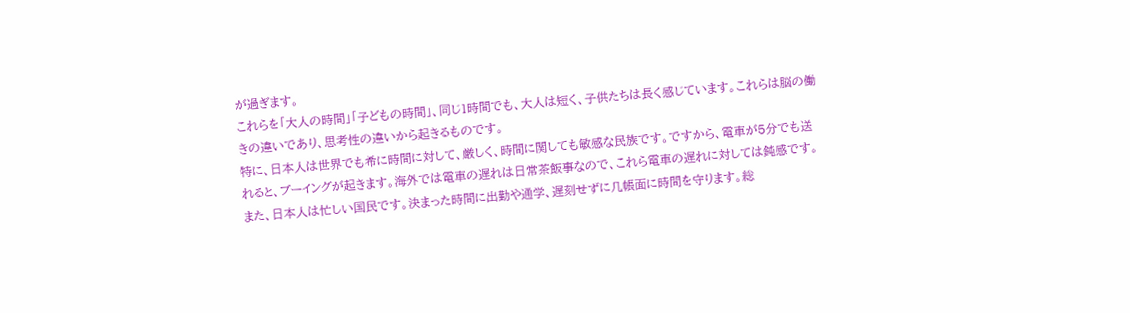が過ぎます。
これらを「大人の時間」「子どもの時間」、同じ1時間でも、大人は短く、子供たちは長く感じています。これらは脳の働きの違いであり、思考性の違いから起きるものです。
特に、日本人は世界でも希に時間に対して、厳しく、時間に関しても敏感な民族です。ですから、電車が5分でも送れると、ブーイングが起きます。海外では電車の遅れは日常茶飯事なので、これら電車の遅れに対しては鈍感です。
また、日本人は忙しい国民です。決まった時間に出勤や通学、遅刻せずに几帳面に時間を守ります。総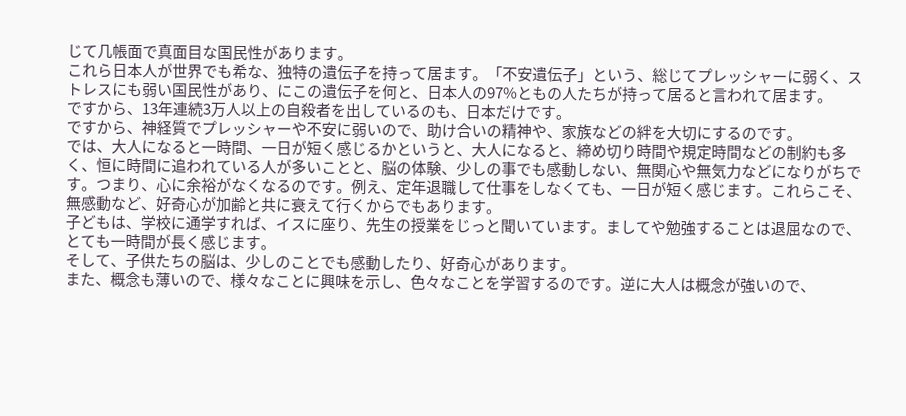じて几帳面で真面目な国民性があります。
これら日本人が世界でも希な、独特の遺伝子を持って居ます。「不安遺伝子」という、総じてプレッシャーに弱く、ストレスにも弱い国民性があり、にこの遺伝子を何と、日本人の97%ともの人たちが持って居ると言われて居ます。
ですから、13年連続3万人以上の自殺者を出しているのも、日本だけです。
ですから、神経質でプレッシャーや不安に弱いので、助け合いの精神や、家族などの絆を大切にするのです。
では、大人になると一時間、一日が短く感じるかというと、大人になると、締め切り時間や規定時間などの制約も多く、恒に時間に追われている人が多いことと、脳の体験、少しの事でも感動しない、無関心や無気力などになりがちです。つまり、心に余裕がなくなるのです。例え、定年退職して仕事をしなくても、一日が短く感じます。これらこそ、無感動など、好奇心が加齢と共に衰えて行くからでもあります。
子どもは、学校に通学すれば、イスに座り、先生の授業をじっと聞いています。ましてや勉強することは退屈なので、とても一時間が長く感じます。
そして、子供たちの脳は、少しのことでも感動したり、好奇心があります。
また、概念も薄いので、様々なことに興味を示し、色々なことを学習するのです。逆に大人は概念が強いので、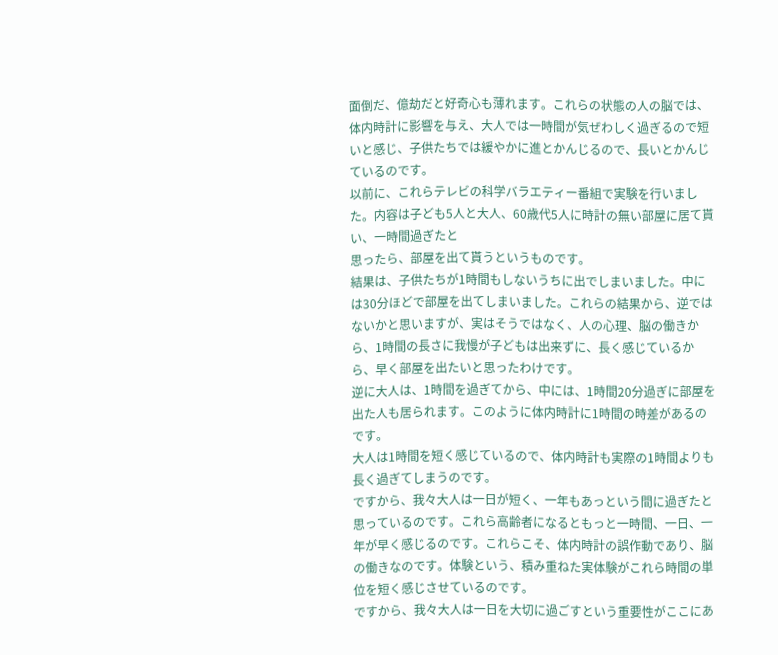面倒だ、億劫だと好奇心も薄れます。これらの状態の人の脳では、体内時計に影響を与え、大人では一時間が気ぜわしく過ぎるので短いと感じ、子供たちでは緩やかに進とかんじるので、長いとかんじているのです。
以前に、これらテレビの科学バラエティー番組で実験を行いました。内容は子ども5人と大人、60歳代5人に時計の無い部屋に居て貰い、一時間過ぎたと
思ったら、部屋を出て貰うというものです。
結果は、子供たちが1時間もしないうちに出でしまいました。中には30分ほどで部屋を出てしまいました。これらの結果から、逆ではないかと思いますが、実はそうではなく、人の心理、脳の働きから、1時間の長さに我慢が子どもは出来ずに、長く感じているから、早く部屋を出たいと思ったわけです。
逆に大人は、1時間を過ぎてから、中には、1時間20分過ぎに部屋を出た人も居られます。このように体内時計に1時間の時差があるのです。
大人は1時間を短く感じているので、体内時計も実際の1時間よりも長く過ぎてしまうのです。
ですから、我々大人は一日が短く、一年もあっという間に過ぎたと思っているのです。これら高齢者になるともっと一時間、一日、一年が早く感じるのです。これらこそ、体内時計の誤作動であり、脳の働きなのです。体験という、積み重ねた実体験がこれら時間の単位を短く感じさせているのです。
ですから、我々大人は一日を大切に過ごすという重要性がここにあ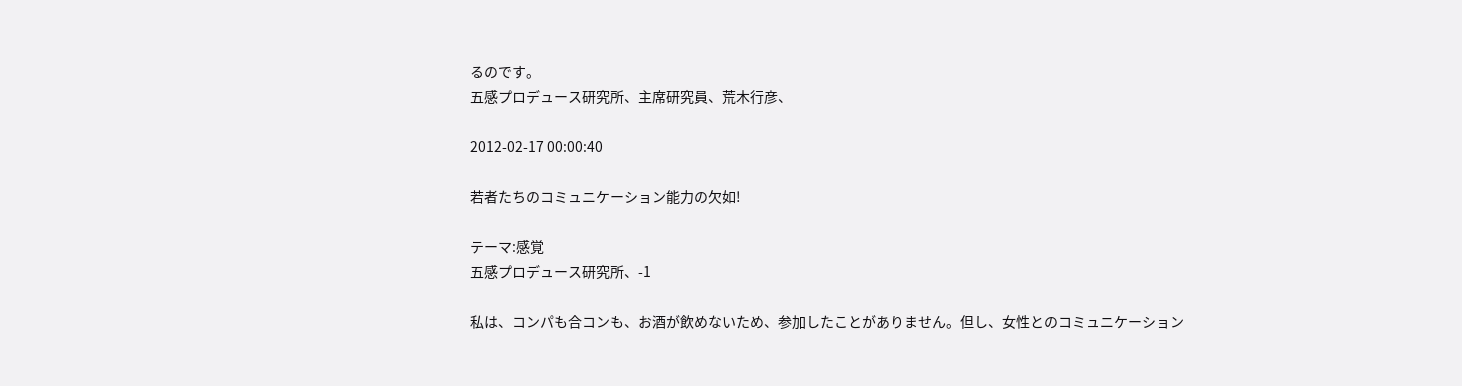るのです。
五感プロデュース研究所、主席研究員、荒木行彦、

2012-02-17 00:00:40

若者たちのコミュニケーション能力の欠如!

テーマ:感覚
五感プロデュース研究所、-1

私は、コンパも合コンも、お酒が飲めないため、参加したことがありません。但し、女性とのコミュニケーション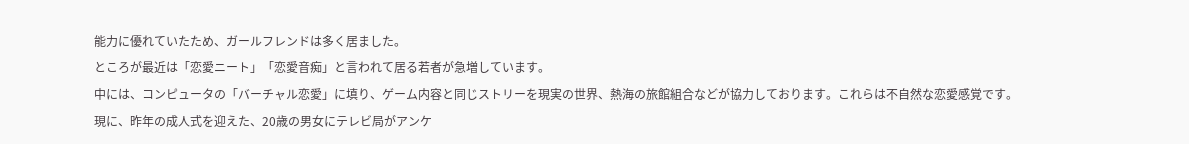能力に優れていたため、ガールフレンドは多く居ました。
ところが最近は「恋愛ニート」「恋愛音痴」と言われて居る若者が急増しています。
中には、コンピュータの「バーチャル恋愛」に填り、ゲーム内容と同じストリーを現実の世界、熱海の旅館組合などが協力しております。これらは不自然な恋愛感覚です。
現に、昨年の成人式を迎えた、20歳の男女にテレビ局がアンケ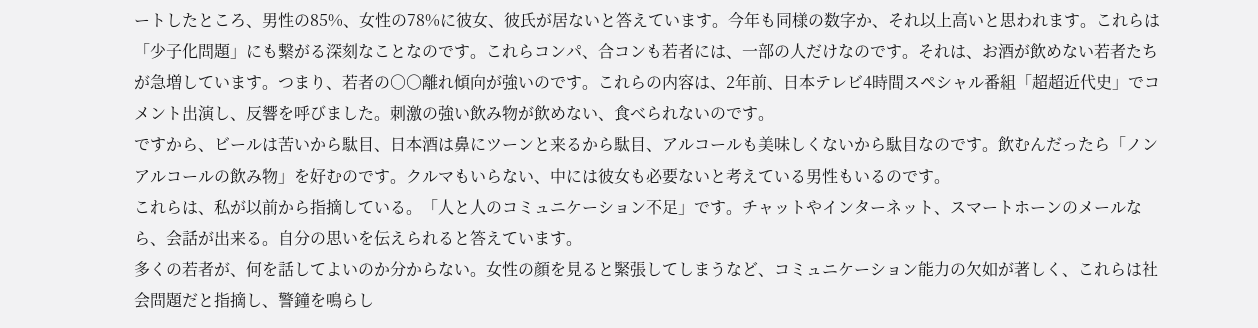ートしたところ、男性の85%、女性の78%に彼女、彼氏が居ないと答えています。今年も同様の数字か、それ以上高いと思われます。これらは「少子化問題」にも繋がる深刻なことなのです。これらコンパ、合コンも若者には、一部の人だけなのです。それは、お酒が飲めない若者たちが急増しています。つまり、若者の○○離れ傾向が強いのです。これらの内容は、2年前、日本テレビ4時間スペシャル番組「超超近代史」でコメント出演し、反響を呼びました。刺激の強い飲み物が飲めない、食べられないのです。
ですから、ビールは苦いから駄目、日本酒は鼻にツーンと来るから駄目、アルコールも美味しくないから駄目なのです。飲むんだったら「ノンアルコールの飲み物」を好むのです。クルマもいらない、中には彼女も必要ないと考えている男性もいるのです。
これらは、私が以前から指摘している。「人と人のコミュニケーション不足」です。チャットやインターネット、スマートホーンのメールなら、会話が出来る。自分の思いを伝えられると答えています。
多くの若者が、何を話してよいのか分からない。女性の顔を見ると緊張してしまうなど、コミュニケーション能力の欠如が著しく、これらは社会問題だと指摘し、警鐘を鳴らし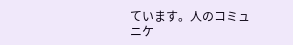ています。人のコミュニケ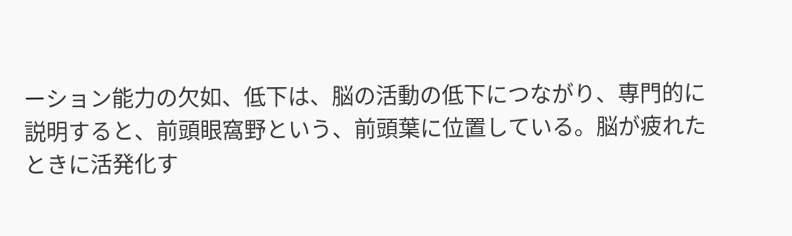ーション能力の欠如、低下は、脳の活動の低下につながり、専門的に説明すると、前頭眼窩野という、前頭葉に位置している。脳が疲れたときに活発化す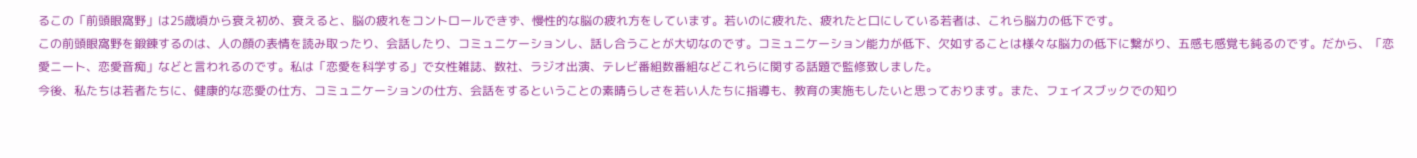るこの「前頭眼窩野」は25歳頃から衰え初め、衰えると、脳の疲れをコントロールできず、慢性的な脳の疲れ方をしています。若いのに疲れた、疲れたと口にしている若者は、これら脳力の低下です。
この前頭眼窩野を鍛錬するのは、人の顔の表情を読み取ったり、会話したり、コミュニケーションし、話し合うことが大切なのです。コミュニケーション能力が低下、欠如することは様々な脳力の低下に繋がり、五感も感覚も鈍るのです。だから、「恋愛ニート、恋愛音痴」などと言われるのです。私は「恋愛を科学する」で女性雑誌、数社、ラジオ出演、テレビ番組数番組などこれらに関する話題で監修致しました。
今後、私たちは若者たちに、健康的な恋愛の仕方、コミュニケーションの仕方、会話をするということの素晴らしさを若い人たちに指導も、教育の実施もしたいと思っております。また、フェイスブックでの知り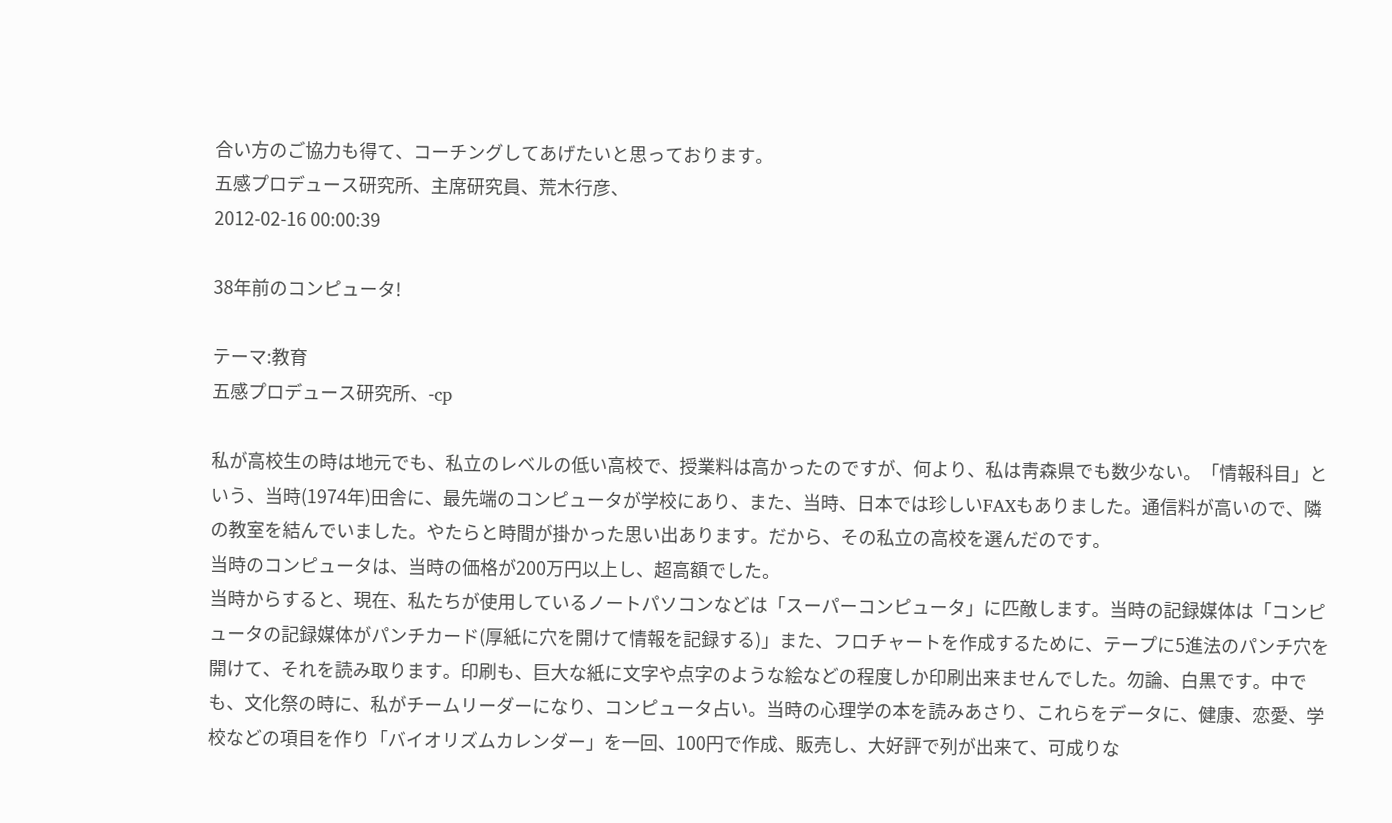合い方のご協力も得て、コーチングしてあげたいと思っております。
五感プロデュース研究所、主席研究員、荒木行彦、
2012-02-16 00:00:39

38年前のコンピュータ!

テーマ:教育
五感プロデュース研究所、-cp

私が高校生の時は地元でも、私立のレベルの低い高校で、授業料は高かったのですが、何より、私は靑森県でも数少ない。「情報科目」という、当時(1974年)田舎に、最先端のコンピュータが学校にあり、また、当時、日本では珍しいFAXもありました。通信料が高いので、隣の教室を結んでいました。やたらと時間が掛かった思い出あります。だから、その私立の高校を選んだのです。
当時のコンピュータは、当時の価格が200万円以上し、超高額でした。
当時からすると、現在、私たちが使用しているノートパソコンなどは「スーパーコンピュータ」に匹敵します。当時の記録媒体は「コンピュータの記録媒体がパンチカード(厚紙に穴を開けて情報を記録する)」また、フロチャートを作成するために、テープに5進法のパンチ穴を開けて、それを読み取ります。印刷も、巨大な紙に文字や点字のような絵などの程度しか印刷出来ませんでした。勿論、白黒です。中でも、文化祭の時に、私がチームリーダーになり、コンピュータ占い。当時の心理学の本を読みあさり、これらをデータに、健康、恋愛、学校などの項目を作り「バイオリズムカレンダー」を一回、100円で作成、販売し、大好評で列が出来て、可成りな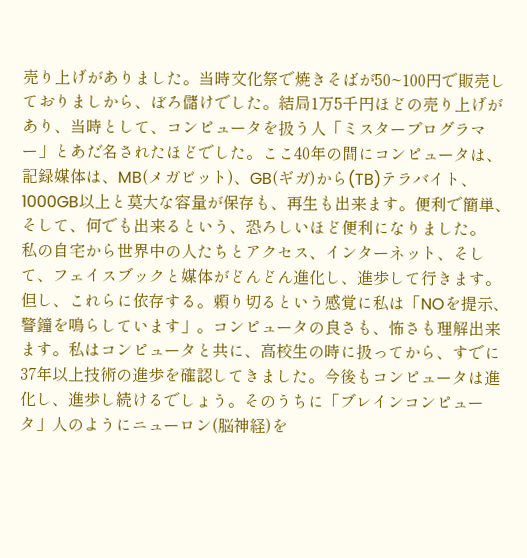売り上げがありました。当時文化祭で焼きそばが50~100円で販売しておりましから、ぼろ儲けでした。結局1万5千円ほどの売り上げがあり、当時として、コンピュータを扱う人「ミスタープログラマー」とあだ名されたほどでした。ここ40年の間にコンピュータは、記録媒体は、MB(メガビット)、GB(ギガ)から(TB)テラバイト、1000GB以上と莫大な容量が保存も、再生も出来ます。便利で簡単、そして、何でも出来るという、恐ろしいほど便利になりました。
私の自宅から世界中の人たちとアクセス、インターネット、そして、フェイスブックと媒体がどんどん進化し、進歩して行きます。但し、これらに依存する。頼り切るという感覚に私は「NOを提示、警鐘を鳴らしています」。コンピュータの良さも、怖さも理解出来ます。私はコンピュータと共に、高校生の時に扱ってから、すでに37年以上技術の進歩を確認してきました。今後もコンピュータは進化し、進歩し続けるでしょう。そのうちに「ブレインコンピュータ」人のようにニューロン(脳神経)を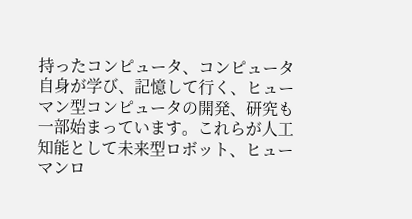持ったコンピュータ、コンピュータ自身が学び、記憶して行く、ヒューマン型コンピュータの開発、研究も一部始まっています。これらが人工知能として未来型ロボット、ヒューマンロ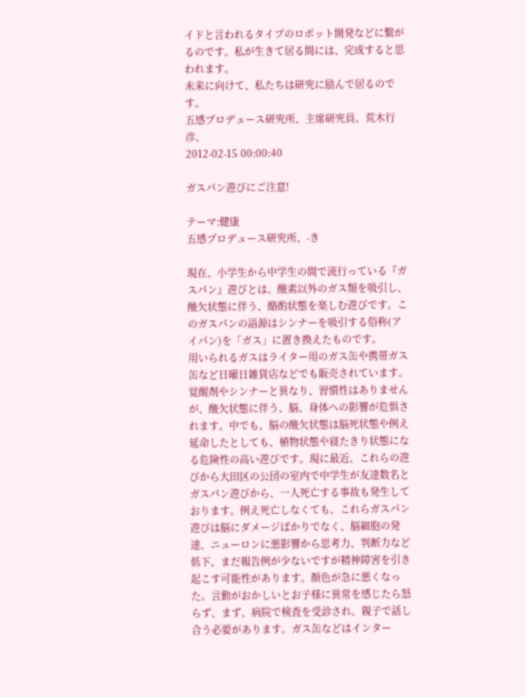イドと言われるタイプのロボット開発などに繋がるのです。私が生きて居る間には、完成すると思われます。
未来に向けて、私たちは研究に励んで居るのです。
五感プロデュース研究所、主席研究員、荒木行彦、
2012-02-15 00:00:40

ガスパン遊びにご注意!

テーマ:健康
五感プロデュース研究所、-き

現在、小学生から中学生の間で流行っている『ガスパン』遊びとは、酸素以外のガス類を吸引し、酸欠状態に伴う、酪酌状態を楽しむ遊びです。このガスパンの語源はシンナーを吸引する俗称(アイパン)を「ガス」に置き換えたものです。
用いられるガスはライター用のガス缶や携帯ガス缶など日曜日雑貨店などでも販売されています。
覚醒剤やシンナーと異なり、習慣性はありませんが、酸欠状態に伴う、脳、身体への影響が危惧されます。中でも、脳の酸欠状態は脳死状態や例え延命したとしても、植物状態や寝たきり状態になる危険性の高い遊びです。現に最近、これらの遊びから大田区の公団の室内で中学生が友達数名とガスパン遊びから、一人死亡する事故も発生しております。例え死亡しなくても、これらガスパン遊びは脳にダメージばかりでなく、脳細胞の発達、ニューロンに悪影響から思考力、判断力など低下、まだ報告例が少ないですが精神障害を引き起こす可能性があります。顔色が急に悪くなった。言動がおかしいとお子様に異常を感じたら怒らず、まず、病院で検査を受診され、親子で話し合う必要があります。ガス缶などはインター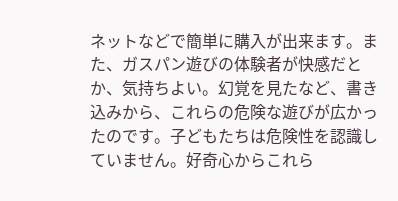ネットなどで簡単に購入が出来ます。また、ガスパン遊びの体験者が快感だとか、気持ちよい。幻覚を見たなど、書き込みから、これらの危険な遊びが広かったのです。子どもたちは危険性を認識していません。好奇心からこれら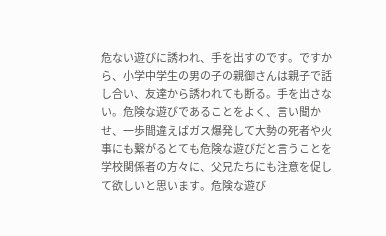危ない遊びに誘われ、手を出すのです。ですから、小学中学生の男の子の親御さんは親子で話し合い、友達から誘われても断る。手を出さない。危険な遊びであることをよく、言い聞かせ、一歩間違えばガス爆発して大勢の死者や火事にも繋がるとても危険な遊びだと言うことを学校関係者の方々に、父兄たちにも注意を促して欲しいと思います。危険な遊び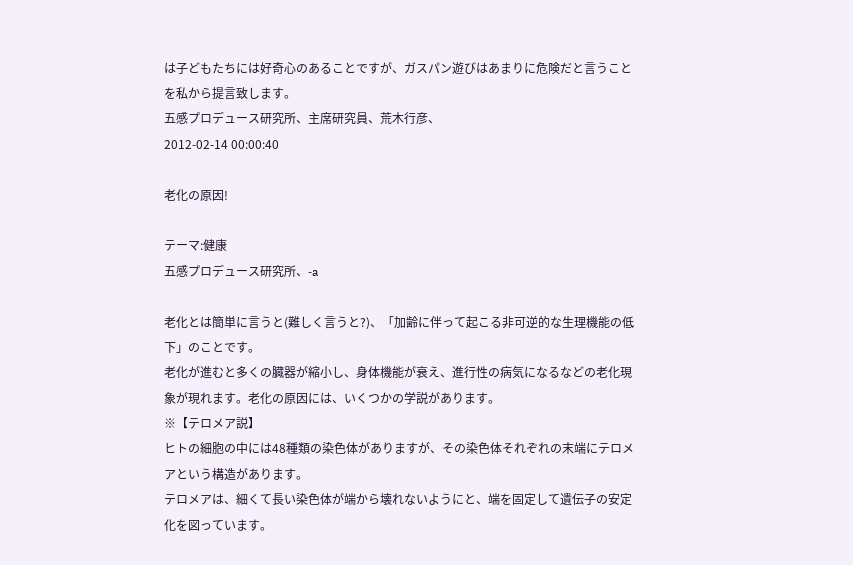は子どもたちには好奇心のあることですが、ガスパン遊びはあまりに危険だと言うことを私から提言致します。
五感プロデュース研究所、主席研究員、荒木行彦、
2012-02-14 00:00:40

老化の原因!

テーマ:健康
五感プロデュース研究所、-a

老化とは簡単に言うと(難しく言うと?)、「加齢に伴って起こる非可逆的な生理機能の低下」のことです。
老化が進むと多くの臓器が縮小し、身体機能が衰え、進行性の病気になるなどの老化現象が現れます。老化の原因には、いくつかの学説があります。
※【テロメア説】
ヒトの細胞の中には48種類の染色体がありますが、その染色体それぞれの末端にテロメアという構造があります。
テロメアは、細くて長い染色体が端から壊れないようにと、端を固定して遺伝子の安定化を図っています。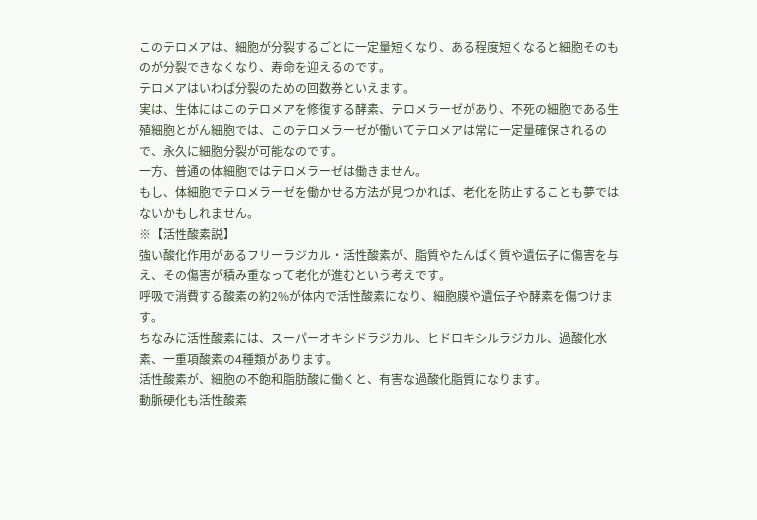このテロメアは、細胞が分裂するごとに一定量短くなり、ある程度短くなると細胞そのものが分裂できなくなり、寿命を迎えるのです。
テロメアはいわば分裂のための回数券といえます。
実は、生体にはこのテロメアを修復する酵素、テロメラーゼがあり、不死の細胞である生殖細胞とがん細胞では、このテロメラーゼが働いてテロメアは常に一定量確保されるので、永久に細胞分裂が可能なのです。
一方、普通の体細胞ではテロメラーゼは働きません。
もし、体細胞でテロメラーゼを働かせる方法が見つかれば、老化を防止することも夢ではないかもしれません。
※【活性酸素説】
強い酸化作用があるフリーラジカル・活性酸素が、脂質やたんぱく質や遺伝子に傷害を与え、その傷害が積み重なって老化が進むという考えです。
呼吸で消費する酸素の約2%が体内で活性酸素になり、細胞膜や遺伝子や酵素を傷つけます。
ちなみに活性酸素には、スーパーオキシドラジカル、ヒドロキシルラジカル、過酸化水素、一重項酸素の4種類があります。
活性酸素が、細胞の不飽和脂肪酸に働くと、有害な過酸化脂質になります。
動脈硬化も活性酸素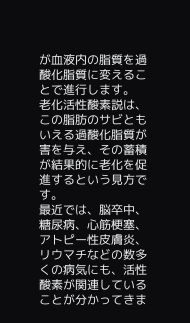が血液内の脂質を過酸化脂質に変えることで進行します。
老化活性酸素説は、この脂肪のサビともいえる過酸化脂質が害を与え、その蓄積が結果的に老化を促進するという見方です。
最近では、脳卒中、糖尿病、心筋梗塞、アトピー性皮膚炎、リウマチなどの数多くの病気にも、活性酸素が関連していることが分かってきま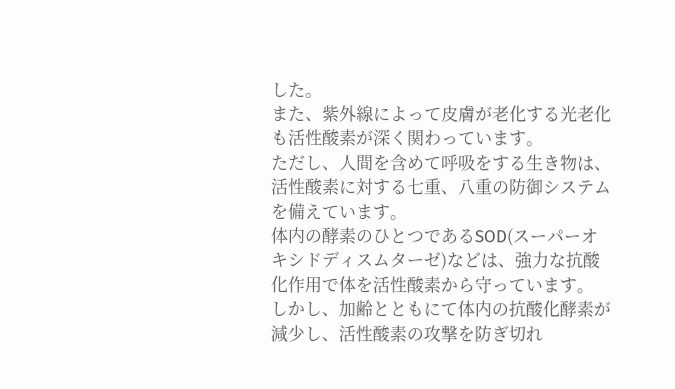した。
また、紫外線によって皮膚が老化する光老化も活性酸素が深く関わっています。
ただし、人間を含めて呼吸をする生き物は、活性酸素に対する七重、八重の防御システムを備えています。
体内の酵素のひとつであるSOD(スーパーオキシドディスムターゼ)などは、強力な抗酸化作用で体を活性酸素から守っています。
しかし、加齢とともにて体内の抗酸化酵素が減少し、活性酸素の攻撃を防ぎ切れ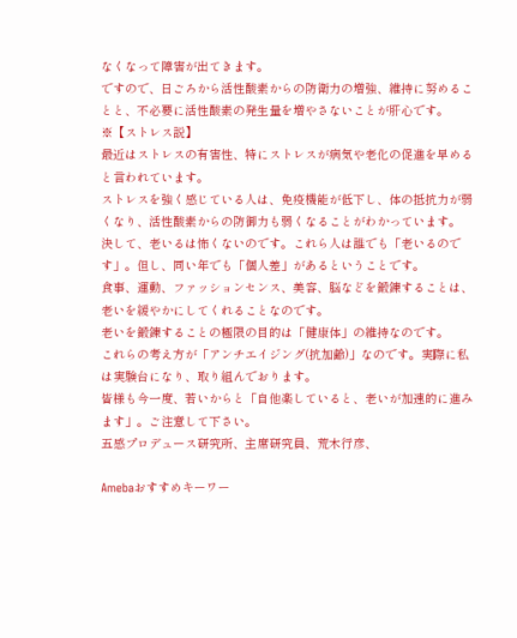なくなって障害が出てきます。
ですので、日ごろから活性酸素からの防衛力の増強、維持に努めることと、不必要に活性酸素の発生量を増やさないことが肝心です。
※【ストレス説】
最近はストレスの有害性、特にストレスが病気や老化の促進を早めると言われています。
ストレスを強く感じている人は、免疫機能が低下し、体の抵抗力が弱くなり、活性酸素からの防御力も弱くなることがわかっています。
決して、老いるは怖くないのです。これら人は誰でも「老いるのです」。但し、同い年でも「個人差」があるということです。
食事、運動、ファッションセンス、美容、脳などを鍛錬することは、老いを緩やかにしてくれることなのです。
老いを鍛錬することの極限の目的は「健康体」の維持なのです。
これらの考え方が「アンチエイジング(抗加齢)」なのです。実際に私は実験台になり、取り組んでおります。
皆様も今一度、若いからと「自他楽していると、老いが加速的に進みます」。ご注意して下さい。
五感プロデュース研究所、主席研究員、荒木行彦、

Amebaおすすめキーワー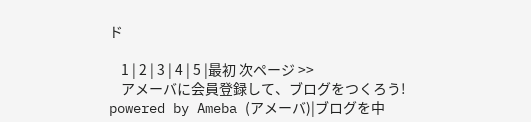ド

    1 | 2 | 3 | 4 | 5 |最初 次ページ >>
    アメーバに会員登録して、ブログをつくろう! powered by Ameba (アメーバ)|ブログを中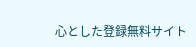心とした登録無料サイト